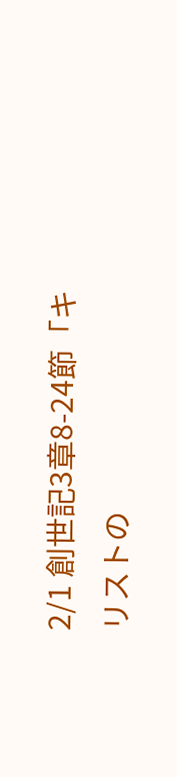2/1 創世記3章8-24節「キリストの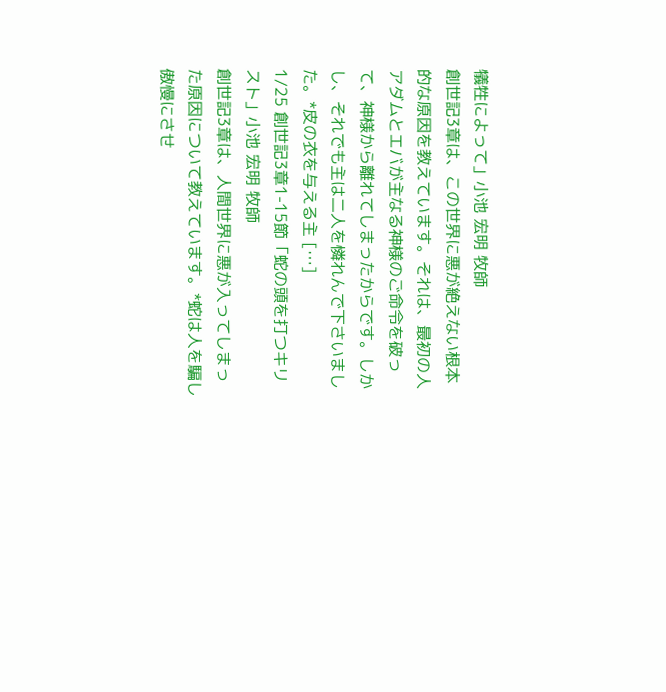犠牲によって」小池 宏明 牧師
創世記3章は、この世界に悪が絶えない根本的な原因を教えています。それは、最初の人アダムとエバが主なる神様のご命令を破って、神様から離れてしまったからです。しかし、それでも主は二人を憐れんで下さいました。*皮の衣を与える主 […]
1/25 創世記3章1-15節「蛇の頭を打つキリスト」小池 宏明 牧師
創世記3章は、人間世界に悪が入ってしまった原因について教えています。*蛇は人を騙し傲慢にさせ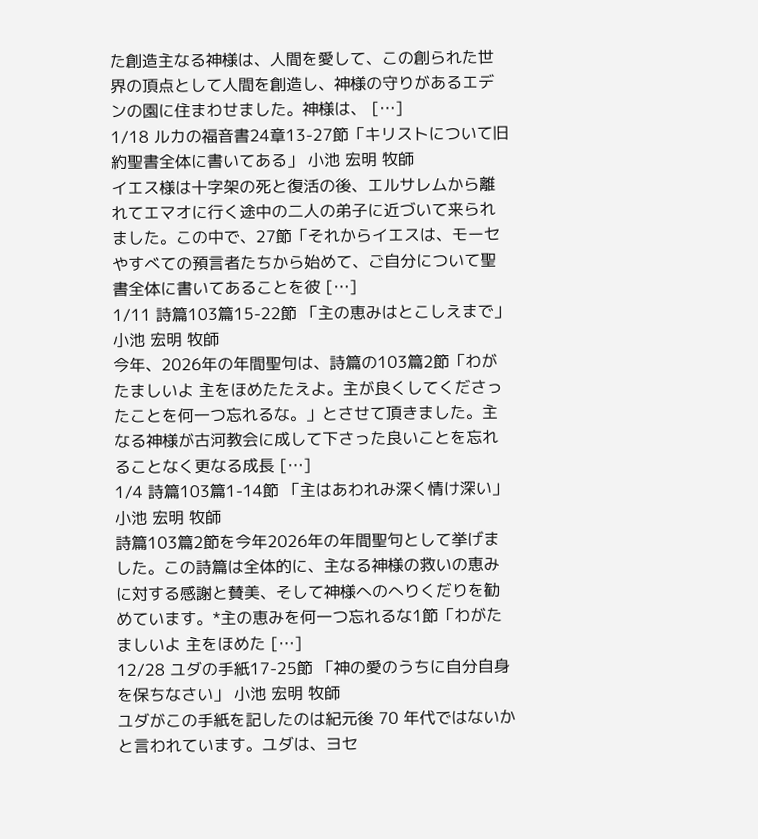た創造主なる神様は、人間を愛して、この創られた世界の頂点として人間を創造し、神様の守りがあるエデンの園に住まわせました。神様は、 […]
1/18 ルカの福音書24章13-27節「キリストについて旧約聖書全体に書いてある」 小池 宏明 牧師
イエス様は十字架の死と復活の後、エルサレムから離れてエマオに行く途中の二人の弟子に近づいて来られました。この中で、27節「それからイエスは、モーセやすべての預言者たちから始めて、ご自分について聖書全体に書いてあることを彼 […]
1/11 詩篇103篇15-22節 「主の恵みはとこしえまで」 小池 宏明 牧師
今年、2026年の年間聖句は、詩篇の103篇2節「わがたましいよ 主をほめたたえよ。主が良くしてくださったことを何一つ忘れるな。」とさせて頂きました。主なる神様が古河教会に成して下さった良いことを忘れることなく更なる成長 […]
1/4 詩篇103篇1-14節 「主はあわれみ深く情け深い」 小池 宏明 牧師
詩篇103篇2節を今年2026年の年間聖句として挙げました。この詩篇は全体的に、主なる神様の救いの恵みに対する感謝と賛美、そして神様へのへりくだりを勧めています。*主の恵みを何一つ忘れるな1節「わがたましいよ 主をほめた […]
12/28 ユダの手紙17-25節 「神の愛のうちに自分自身を保ちなさい」 小池 宏明 牧師
ユダがこの手紙を記したのは紀元後 70 年代ではないかと言われています。ユダは、ヨセ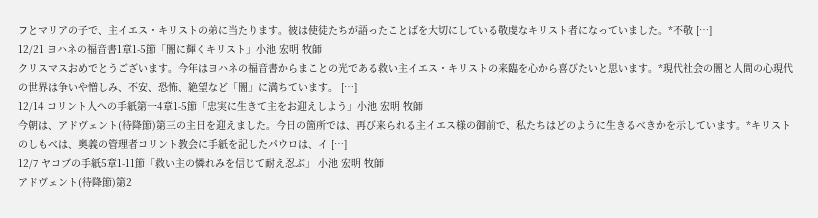フとマリアの子で、主イエス・キリストの弟に当たります。彼は使徒たちが語ったことばを大切にしている敬虔なキリスト者になっていました。*不敬 […]
12/21 ヨハネの福音書1章1-5節「闇に輝くキリスト」小池 宏明 牧師
クリスマスおめでとうございます。今年はヨハネの福音書からまことの光である救い主イエス・キリストの来臨を心から喜びたいと思います。*現代社会の闇と人間の心現代の世界は争いや憎しみ、不安、恐怖、絶望など「闇」に満ちています。 […]
12/14 コリント人への手紙第一4章1-5節「忠実に生きて主をお迎えしよう」小池 宏明 牧師
今朝は、アドヴェント(待降節)第三の主日を迎えました。今日の箇所では、再び来られる主イエス様の御前で、私たちはどのように生きるべきかを示しています。*キリストのしもべは、奥義の管理者コリント教会に手紙を記したパウロは、イ […]
12/7 ヤコブの手紙5章1-11節「救い主の憐れみを信じて耐え忍ぶ」 小池 宏明 牧師
アドヴェント(待降節)第2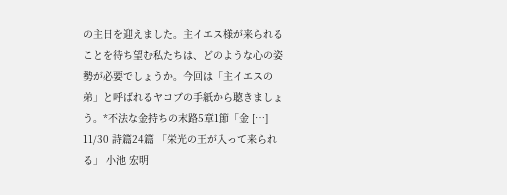の主日を迎えました。主イエス様が来られることを待ち望む私たちは、どのような心の姿勢が必要でしょうか。今回は「主イエスの弟」と呼ばれるヤコブの手紙から聴きましょう。*不法な金持ちの末路5章1節「金 […]
11/30 詩篇24篇 「栄光の王が入って来られる」 小池 宏明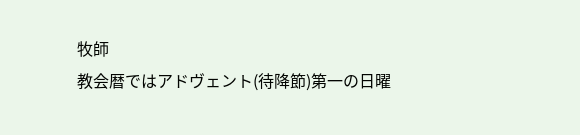牧師
教会暦ではアドヴェント(待降節)第一の日曜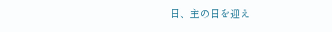日、主の日を迎え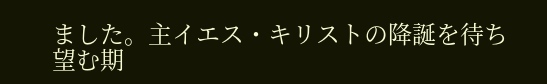ました。主イエス・キリストの降誕を待ち望む期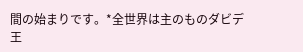間の始まりです。*全世界は主のものダビデ王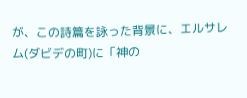が、この詩篇を詠った背景に、エルサレム(ダビデの町)に「神の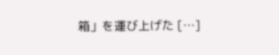箱」を運び上げた […]